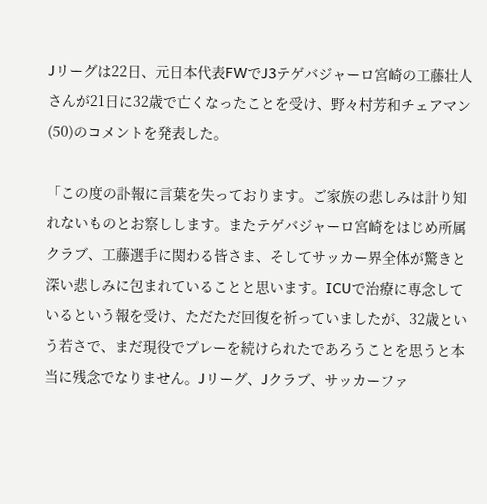Jリーグは22日、元日本代表FWでJ3テゲバジャーロ宮崎の工藤壮人さんが21日に32歳で亡くなったことを受け、野々村芳和チェアマン(50)のコメントを発表した。

「この度の訃報に言葉を失っております。ご家族の悲しみは計り知れないものとお察しします。またテゲバジャーロ宮崎をはじめ所属クラブ、工藤選手に関わる皆さま、そしてサッカー界全体が驚きと深い悲しみに包まれていることと思います。ICUで治療に専念しているという報を受け、ただただ回復を祈っていましたが、32歳という若さで、まだ現役でプレーを続けられたであろうことを思うと本当に残念でなりません。Jリーグ、Jクラブ、サッカーファ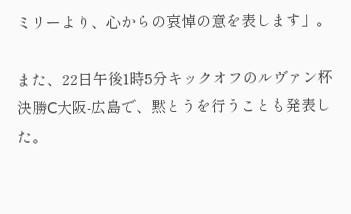ミリーより、心からの哀悼の意を表します」。

また、22日午後1時5分キックオフのルヴァン杯決勝C大阪-広島で、黙とうを行うことも発表した。